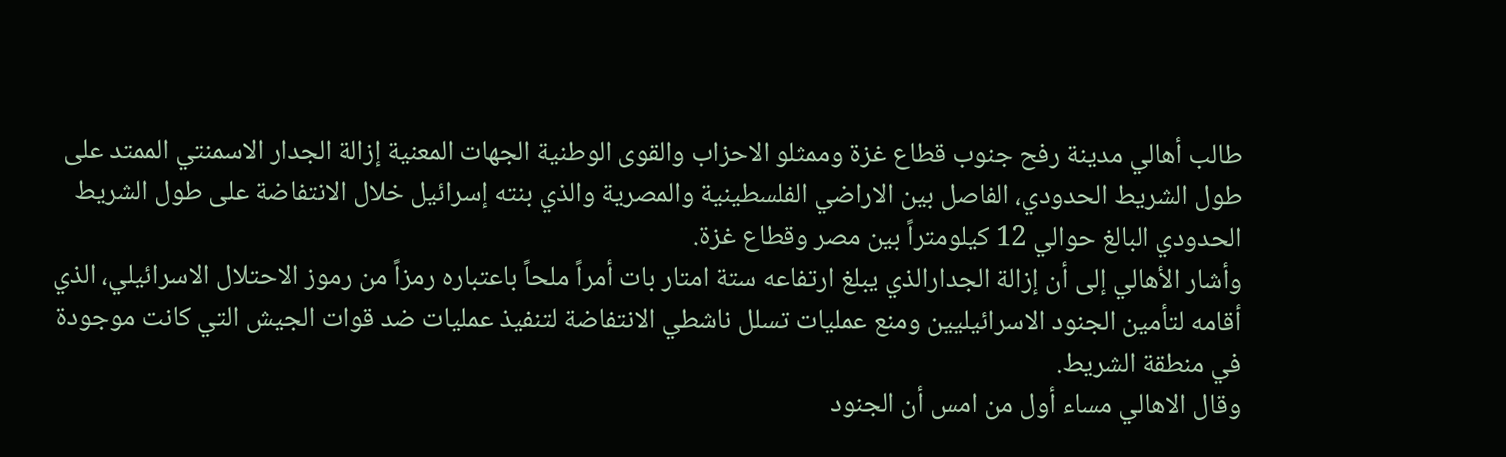طالب أهالي مدينة رفح جنوب قطاع غزة وممثلو الاحزاب والقوى الوطنية الجهات المعنية إزالة الجدار الاسمنتي الممتد على طول الشريط الحدودي، الفاصل بين الاراضي الفلسطينية والمصرية والذي بنته إسرائيل خلال الانتفاضة على طول الشريط الحدودي البالغ حوالي 12 كيلومتراً بين مصر وقطاع غزة.
وأشار الأهالي إلى أن إزالة الجدارالذي يبلغ ارتفاعه ستة امتار بات أمراً ملحاً باعتباره رمزاً من رموز الاحتلال الاسرائيلي، الذي أقامه لتأمين الجنود الاسرائيليين ومنع عمليات تسلل ناشطي الانتفاضة لتنفيذ عمليات ضد قوات الجيش التي كانت موجودة في منطقة الشريط.
وقال الاهالي مساء أول من امس أن الجنود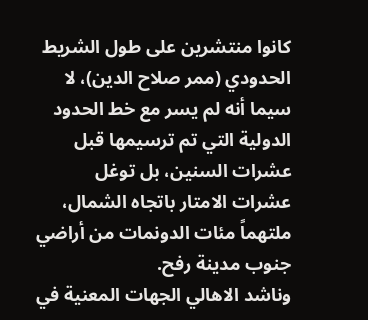كانوا منتشرين على طول الشريط الحدودي (ممر صلاح الدين)، لا سيما أنه لم يسر مع خط الحدود الدولية التي تم ترسيمها قبل عشرات السنين، بل توغل عشرات الامتار باتجاه الشمال، ملتهماً مئات الدونمات من أراضي جنوب مدينة رفح.
وناشد الاهالي الجهات المعنية في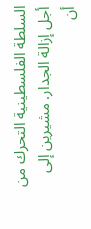السلطة الفلسطينية التحرك من أجل إزالة الجدار. مشيرين إلى أن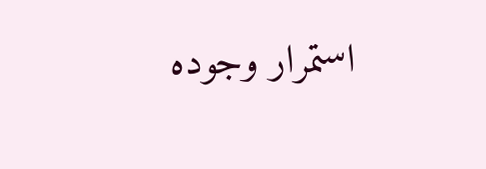استمرار وجوده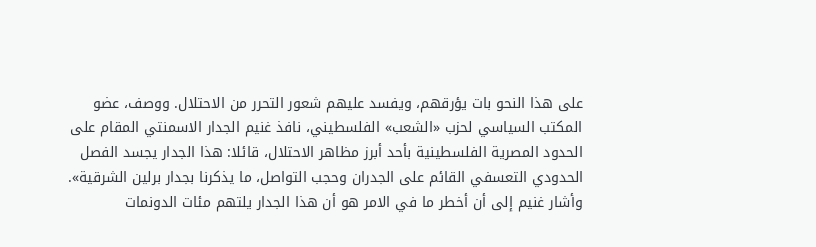على هذا النحو بات يؤرقهم، ويفسد عليهم شعور التحرر من الاحتلال. ووصف، عضو المكتب السياسي لحزب «الشعب» الفلسطيني، نافذ غنيم الجدار الاسمنتي المقام على الحدود المصرية الفلسطينية بأحد أبرز مظاهر الاحتلال، قائلا: هذا الجدار يجسد الفصل الحدودي التعسفي القائم على الجدران وحجب التواصل، ما يذكرنا بجدار برلين الشرقية».
وأشار غنيم إلى أن أخطر ما في الامر هو أن هذا الجدار يلتهم مئات الدونمات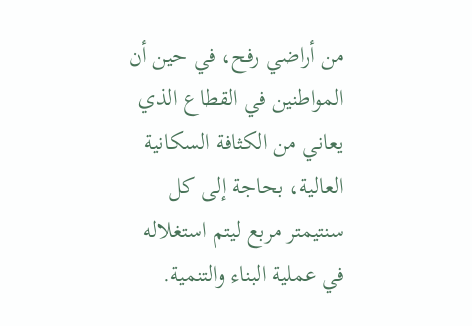من أراضي رفح، في حين أن المواطنين في القطاع الذي يعاني من الكثافة السكانية العالية، بحاجة إلى كل سنتيمتر مربع ليتم استغلاله في عملية البناء والتنمية.